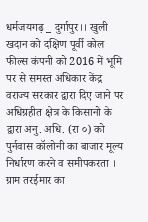धर्मजयगढ़ _ दुर्गापुर।। खुली खदान को दक्षिण पूर्वी कोल फील्स कंपनी को 2016 में भूमि पर से समस्त अधिकार केंद्र वराज्य सरकार द्वारा दिए जाने पर अधिग्रहीत क्षेत्र के किसानो के द्वारा अनु. अधि. (रा ०) को पुर्नवास कॉलोनी का बाजार मूल्य निर्धारण करने व समीपकरता । ग्राम तरईमार का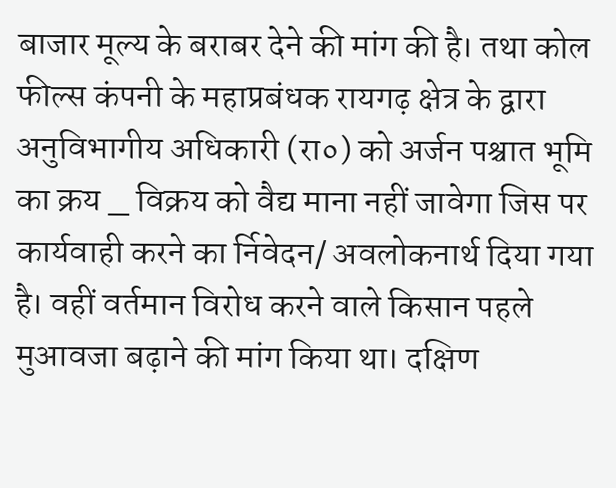बाजार मूल्य के बराबर देने की मांग की है। तथा कोल फील्स कंपनी के महाप्रबंधक रायगढ़ क्षेत्र के द्वारा अनुविभागीय अधिकारी (रा०) को अर्जन पश्चात भूमि का क्रय _ विक्रय को वैद्य माना नहीं जावेगा जिस पर कार्यवाही करने का र्निवेदन/ अवलोकनार्थ दिया गया है। वहीं वर्तमान विरोध करने वाले किसान पहले मुआवजा बढ़ाने की मांग किया था। दक्षिण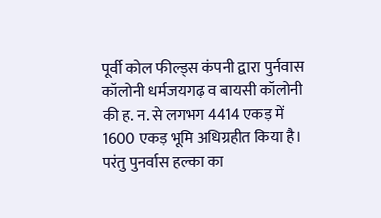पूर्वी कोल फील्ड्स कंपनी द्वारा पुर्नवास कॉलोनी धर्मजयगढ़ व बायसी कॉलोनी की ह. न. से लगभग 4414 एकड़ में 1600 एकड़ भूमि अधिग्रहीत किया है। परंतु पुनर्वास हल्का का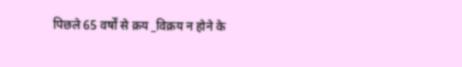पिछले 65 वर्षों से क्रय _विक्रय न होने के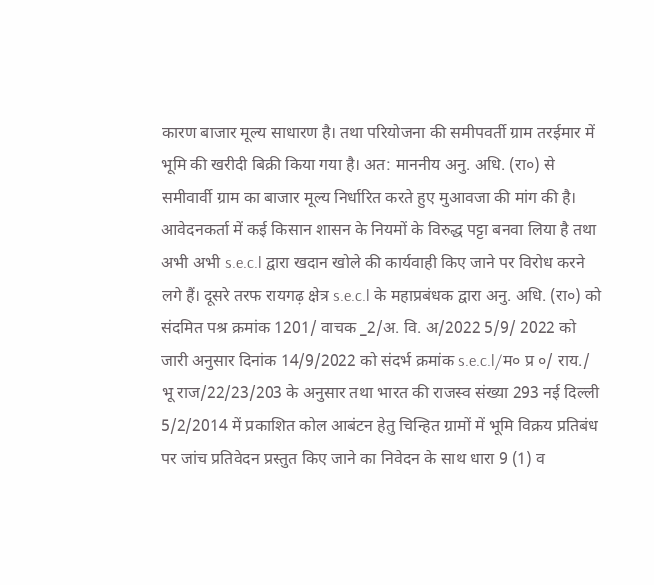कारण बाजार मूल्य साधारण है। तथा परियोजना की समीपवर्ती ग्राम तरईमार में भूमि की खरीदी बिक्री किया गया है। अत: माननीय अनु. अधि. (रा०) से समीवार्वी ग्राम का बाजार मूल्य निर्धारित करते हुए मुआवजा की मांग की है। आवेदनकर्ता में कई किसान शासन के नियमों के विरुद्ध पट्टा बनवा लिया है तथा अभी अभी s.e.c.l द्वारा खदान खोले की कार्यवाही किए जाने पर विरोध करने लगे हैं। दूसरे तरफ रायगढ़ क्षेत्र s.e.c.l के महाप्रबंधक द्वारा अनु. अधि. (रा०) को संदमित पश्र क्रमांक 1201/ वाचक _2/अ. वि. अ/2022 5/9/ 2022 को जारी अनुसार दिनांक 14/9/2022 को संदर्भ क्रमांक s.e.c.l/म० प्र ०/ राय./ भू राज/22/23/203 के अनुसार तथा भारत की राजस्व संख्या 293 नई दिल्ली 5/2/2014 में प्रकाशित कोल आबंटन हेतु चिन्हित ग्रामों में भूमि विक्रय प्रतिबंध पर जांच प्रतिवेदन प्रस्तुत किए जाने का निवेदन के साथ धारा 9 (1) व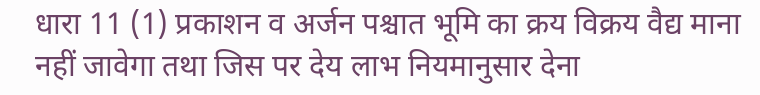धारा 11 (1) प्रकाशन व अर्जन पश्चात भूमि का क्रय विक्रय वैद्य माना नहीं जावेगा तथा जिस पर देय लाभ नियमानुसार देना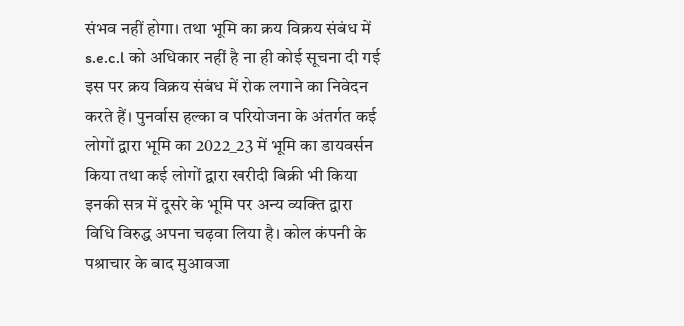संभव नहीं होगा। तथा भूमि का क्रय विक्रय संबंध में s.e.c.l को अधिकार नहीं है ना ही कोई सूचना दी गई इस पर क्रय विक्रय संबंध में रोक लगाने का निवेदन करते हैं। पुनर्वास हल्का व परियोजना के अंतर्गत कई लोगों द्वारा भूमि का 2022_23 में भूमि का डायवर्सन किया तथा कई लोगों द्वारा खरीदी बिक्री भी किया इनकी सत्र में दूसरे के भूमि पर अन्य व्यक्ति द्वारा विधि विरुद्ध अपना चढ़वा लिया है। कोल कंपनी के पश्राचार के बाद मुआवजा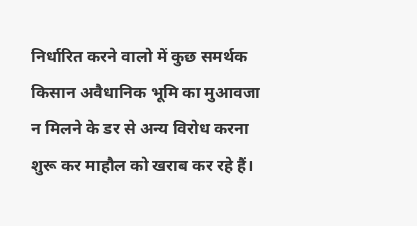निर्धारित करने वालो में कुछ समर्थक किसान अवैधानिक भूमि का मुआवजा न मिलने के डर से अन्य विरोध करना शुरू कर माहौल को खराब कर रहे हैं।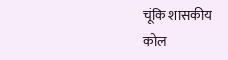चूंकि शासकीय कोल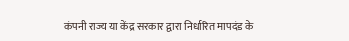कंपनी राज्य या केंद्र सरकार द्वारा निर्धारित मापदंड के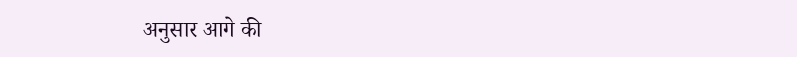अनुसार आगे की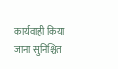कार्यवाही किया जाना सुनिश्चित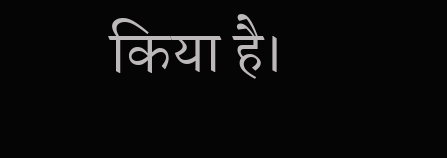किया है।